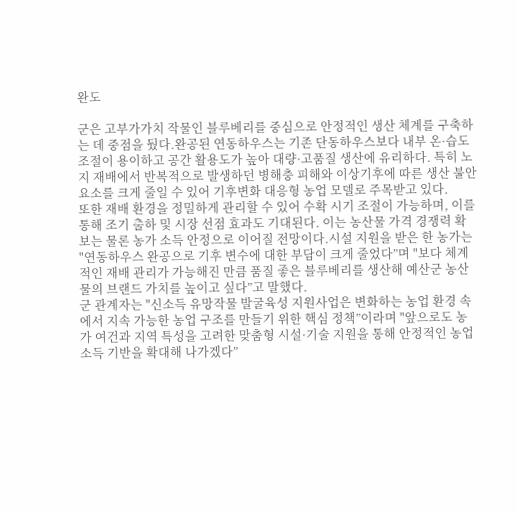완도

군은 고부가가치 작물인 블루베리를 중심으로 안정적인 생산 체계를 구축하는 데 중점을 뒀다.완공된 연동하우스는 기존 단동하우스보다 내부 온·습도 조절이 용이하고 공간 활용도가 높아 대량·고품질 생산에 유리하다. 특히 노지 재배에서 반복적으로 발생하던 병해충 피해와 이상기후에 따른 생산 불안 요소를 크게 줄일 수 있어 기후변화 대응형 농업 모델로 주목받고 있다.
또한 재배 환경을 정밀하게 관리할 수 있어 수확 시기 조절이 가능하며, 이를 통해 조기 출하 및 시장 선점 효과도 기대된다. 이는 농산물 가격 경쟁력 확보는 물론 농가 소득 안정으로 이어질 전망이다.시설 지원을 받은 한 농가는 "연동하우스 완공으로 기후 변수에 대한 부담이 크게 줄었다”며 "보다 체계적인 재배 관리가 가능해진 만큼 품질 좋은 블루베리를 생산해 예산군 농산물의 브랜드 가치를 높이고 싶다”고 말했다.
군 관계자는 "신소득 유망작물 발굴육성 지원사업은 변화하는 농업 환경 속에서 지속 가능한 농업 구조를 만들기 위한 핵심 정책”이라며 "앞으로도 농가 여건과 지역 특성을 고려한 맞춤형 시설·기술 지원을 통해 안정적인 농업 소득 기반을 확대해 나가겠다”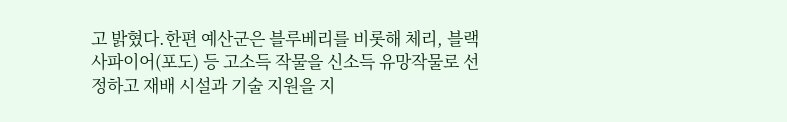고 밝혔다.한편 예산군은 블루베리를 비롯해 체리, 블랙사파이어(포도) 등 고소득 작물을 신소득 유망작물로 선정하고 재배 시설과 기술 지원을 지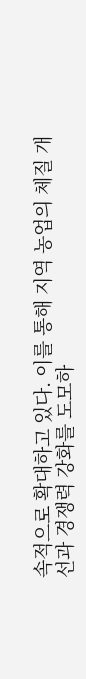속적으로 확대하고 있다. 이를 통해 지역 농업의 체질 개선과 경쟁력 강화를 도모하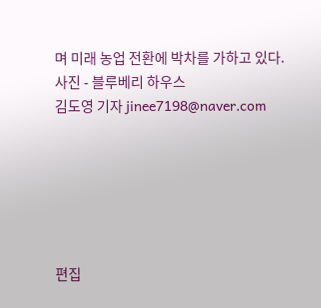며 미래 농업 전환에 박차를 가하고 있다.
사진 - 블루베리 하우스
김도영 기자 jinee7198@naver.com






편집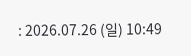: 2026.07.26 (일) 10:49